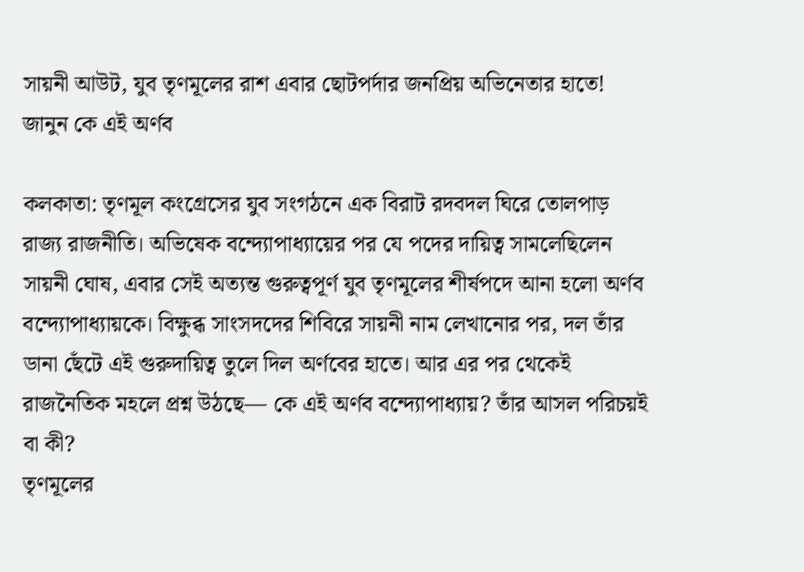সায়নী আউট, যুব তৃণমূলের রাশ এবার ছোটপর্দার জনপ্রিয় অভিনেতার হাতে! জানুন কে এই অর্ণব

কলকাতা: তৃণমূল কংগ্রেসের যুব সংগঠনে এক বিরাট রদবদল ঘিরে তোলপাড় রাজ্য রাজনীতি। অভিষেক বন্দ্যোপাধ্যায়ের পর যে পদের দায়িত্ব সামলেছিলেন সায়নী ঘোষ, এবার সেই অত্যন্ত গুরুত্বপূর্ণ যুব তৃণমূলের শীর্ষপদে আনা হলো অর্ণব বন্দ্যোপাধ্যায়কে। বিক্ষুব্ধ সাংসদদের শিবিরে সায়নী নাম লেখানোর পর, দল তাঁর ডানা ছেঁটে এই গুরুদায়িত্ব তুলে দিল অর্ণবের হাতে। আর এর পর থেকেই রাজনৈতিক মহলে প্রশ্ন উঠছে— কে এই অর্ণব বন্দ্যোপাধ্যায়? তাঁর আসল পরিচয়ই বা কী?
তৃণমূলের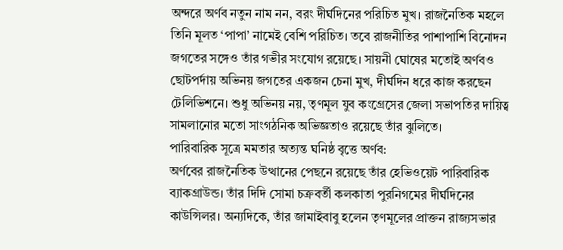অন্দরে অর্ণব নতুন নাম নন, বরং দীর্ঘদিনের পরিচিত মুখ। রাজনৈতিক মহলে তিনি মূলত ‘পাপা’ নামেই বেশি পরিচিত। তবে রাজনীতির পাশাপাশি বিনোদন জগতের সঙ্গেও তাঁর গভীর সংযোগ রয়েছে। সায়নী ঘোষের মতোই অর্ণবও ছোটপর্দায় অভিনয় জগতের একজন চেনা মুখ, দীর্ঘদিন ধরে কাজ করছেন টেলিভিশনে। শুধু অভিনয় নয়, তৃণমূল যুব কংগ্রেসের জেলা সভাপতির দায়িত্ব সামলানোর মতো সাংগঠনিক অভিজ্ঞতাও রয়েছে তাঁর ঝুলিতে।
পারিবারিক সূত্রে মমতার অত্যন্ত ঘনিষ্ঠ বৃত্তে অর্ণব:
অর্ণবের রাজনৈতিক উত্থানের পেছনে রয়েছে তাঁর হেভিওয়েট পারিবারিক ব্যাকগ্রাউন্ড। তাঁর দিদি সোমা চক্রবর্তী কলকাতা পুরনিগমের দীর্ঘদিনের কাউন্সিলর। অন্যদিকে, তাঁর জামাইবাবু হলেন তৃণমূলের প্রাক্তন রাজ্যসভার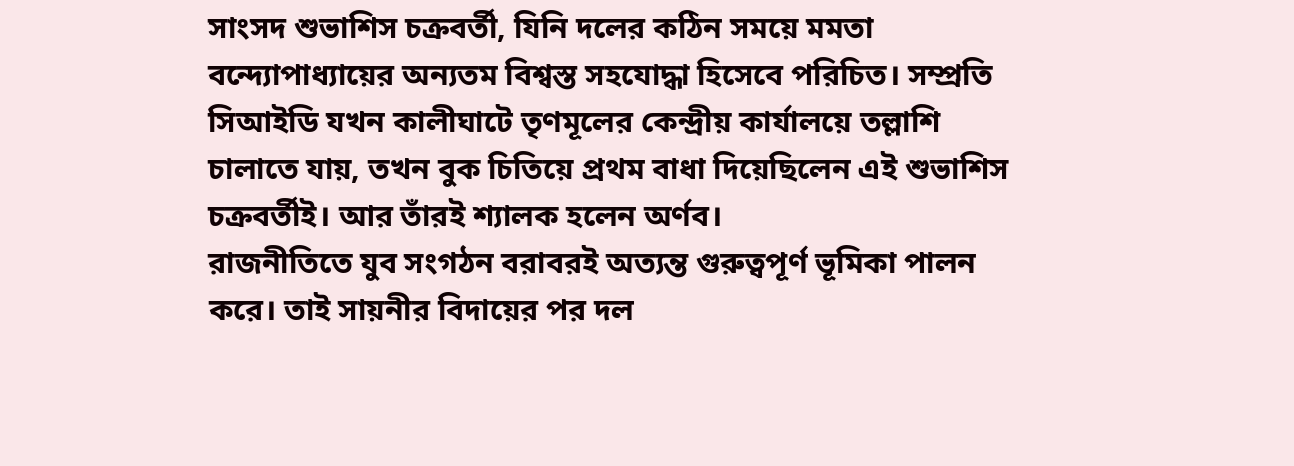সাংসদ শুভাশিস চক্রবর্তী, যিনি দলের কঠিন সময়ে মমতা বন্দ্যোপাধ্যায়ের অন্যতম বিশ্বস্ত সহযোদ্ধা হিসেবে পরিচিত। সম্প্রতি সিআইডি যখন কালীঘাটে তৃণমূলের কেন্দ্রীয় কার্যালয়ে তল্লাশি চালাতে যায়, তখন বুক চিতিয়ে প্রথম বাধা দিয়েছিলেন এই শুভাশিস চক্রবর্তীই। আর তাঁরই শ্যালক হলেন অর্ণব।
রাজনীতিতে যুব সংগঠন বরাবরই অত্যন্ত গুরুত্বপূর্ণ ভূমিকা পালন করে। তাই সায়নীর বিদায়ের পর দল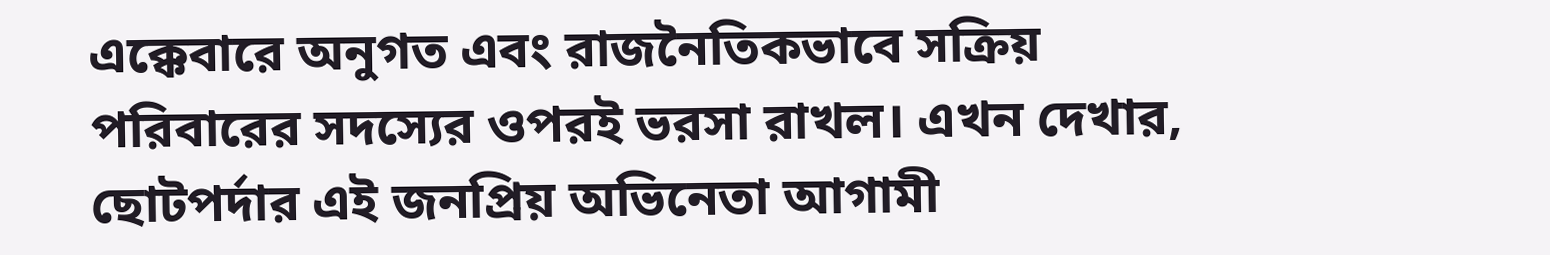এক্কেবারে অনুগত এবং রাজনৈতিকভাবে সক্রিয় পরিবারের সদস্যের ওপরই ভরসা রাখল। এখন দেখার, ছোটপর্দার এই জনপ্রিয় অভিনেতা আগামী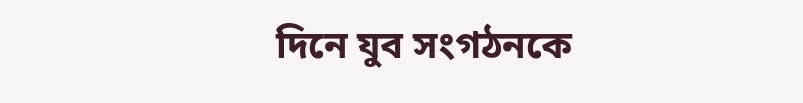দিনে যুব সংগঠনকে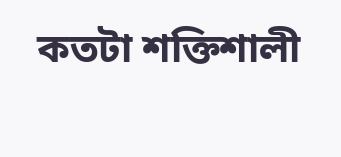কতটা শক্তিশালী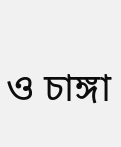ও চাঙ্গা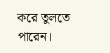করে তুলতে পারেন।